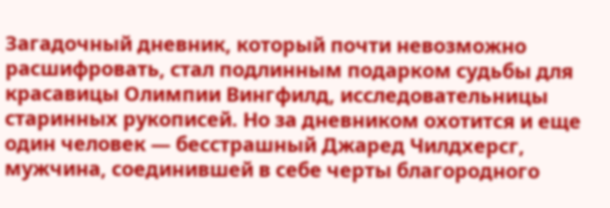Загадочный дневник, который почти невозможно расшифровать, стал подлинным подарком судьбы для красавицы Олимпии Вингфилд, исследовательницы старинных рукописей. Но за дневником охотится и еще один человек — бесстрашный Джаред Чилдхерсг, мужчина, соединившей в себе черты благородного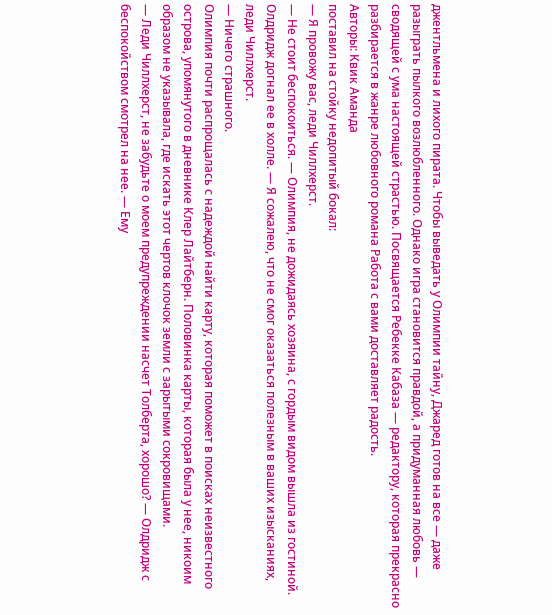джентльмена и лихого пирата. Чтобы выведать у Олимпии тайну, Джаред готов на все — даже разыграть пылкого возлюбленного. Однако игра становится правдой, а придуманная любовь — сводящей с ума настоящей страстью. Посвящается Ребекке Кабаза — редактору, которая прекрасно разбирается в жанре любовного романа Работа с вами доставляет радость.
Авторы: Квик Аманда
поставил на стойку недопитый бокал:
— Я провожу вас, леди Чиллхерст.
— Не стоит беспокоиться. — Олимпия, не дожидаясь хозяина, с гордым видом вышла из гостиной.
Олдридж догнал ее в холле. — Я сожалею, что не смог оказаться полезным в ваших изысканиях, леди Чиллхерст.
— Ничего страшного.
Олимпия почти распрощалась с надеждой найти карту, которая поможет в поисках неизвестного острова, упомянутого в дневнике Клер Лайтберн. Половинка карты, которая была у нее, никоим образом не указывала, где искать этот чертов клочок земли с зарытыми сокровищами.
— Леди Чиллхерст, не забудьте о моем предупреждении насчет Толберта, хорошо? — Олдридж с беспокойством смотрел на нее. — Ему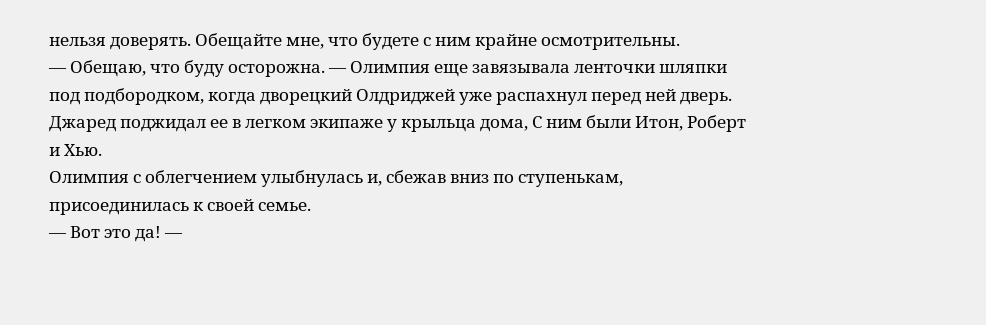нельзя доверять. Обещайте мне, что будете с ним крайне осмотрительны.
— Обещаю, что буду осторожна. — Олимпия еще завязывала ленточки шляпки под подбородком, когда дворецкий Олдриджей уже распахнул перед ней дверь.
Джаред поджидал ее в легком экипаже у крыльца дома, С ним были Итон, Роберт и Хью.
Олимпия с облегчением улыбнулась и, сбежав вниз по ступенькам, присоединилась к своей семье.
— Вот это да! —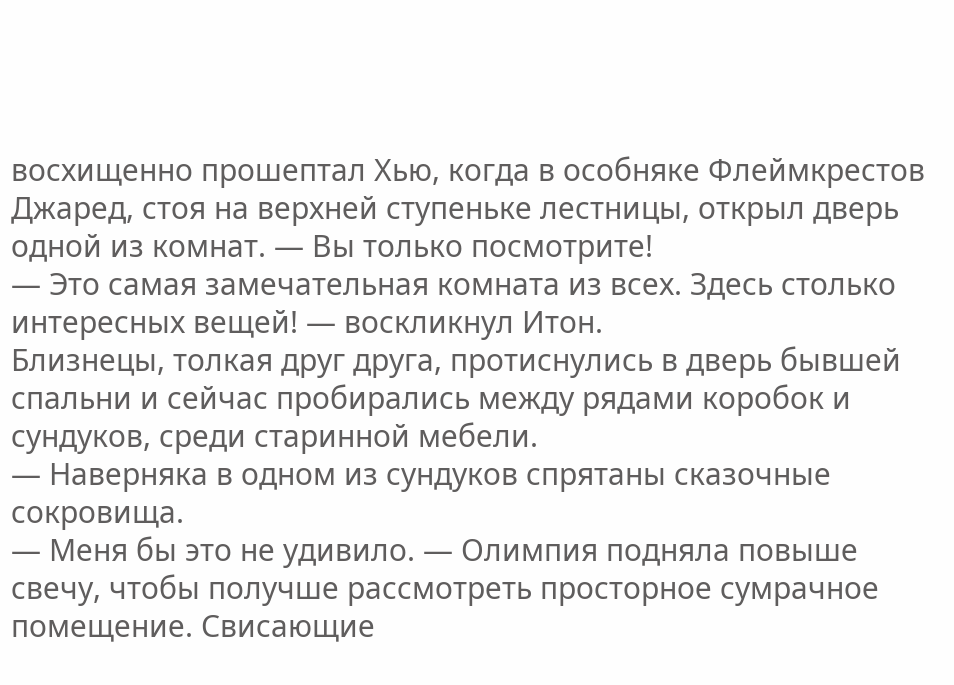восхищенно прошептал Хью, когда в особняке Флеймкрестов Джаред, стоя на верхней ступеньке лестницы, открыл дверь одной из комнат. — Вы только посмотрите!
— Это самая замечательная комната из всех. Здесь столько интересных вещей! — воскликнул Итон.
Близнецы, толкая друг друга, протиснулись в дверь бывшей спальни и сейчас пробирались между рядами коробок и сундуков, среди старинной мебели.
— Наверняка в одном из сундуков спрятаны сказочные сокровища.
— Меня бы это не удивило. — Олимпия подняла повыше свечу, чтобы получше рассмотреть просторное сумрачное помещение. Свисающие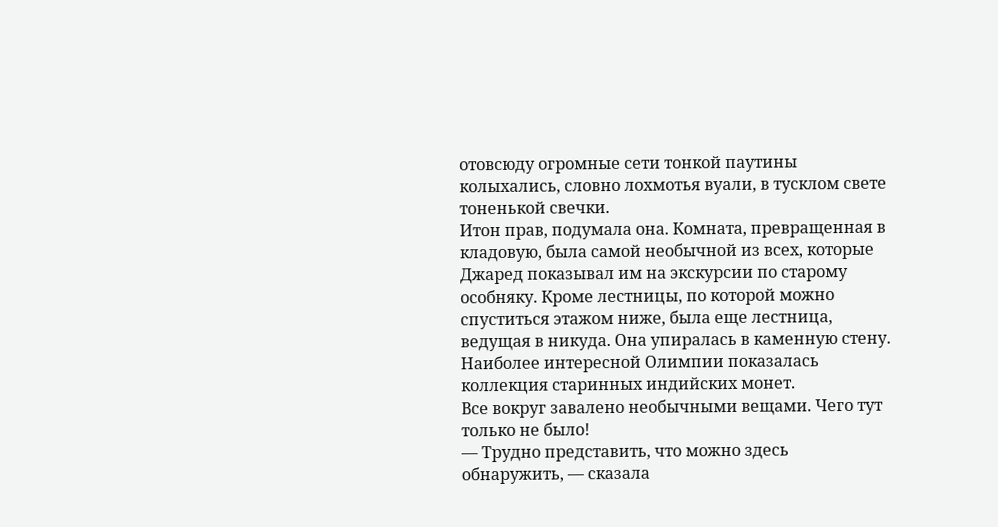отовсюду огромные сети тонкой паутины колыхались, словно лохмотья вуали, в тусклом свете тоненькой свечки.
Итон прав, подумала она. Комната, превращенная в кладовую, была самой необычной из всех, которые Джаред показывал им на экскурсии по старому особняку. Кроме лестницы, по которой можно спуститься этажом ниже, была еще лестница, ведущая в никуда. Она упиралась в каменную стену. Наиболее интересной Олимпии показалась коллекция старинных индийских монет.
Все вокруг завалено необычными вещами. Чего тут только не было!
— Трудно представить, что можно здесь обнаружить, — сказала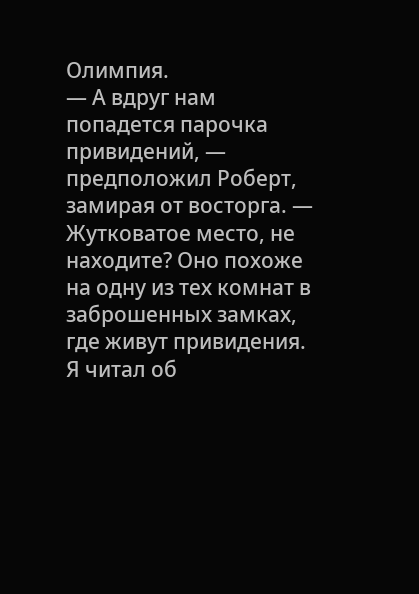Олимпия.
— А вдруг нам попадется парочка привидений, — предположил Роберт, замирая от восторга. — Жутковатое место, не находите? Оно похоже на одну из тех комнат в заброшенных замках, где живут привидения. Я читал об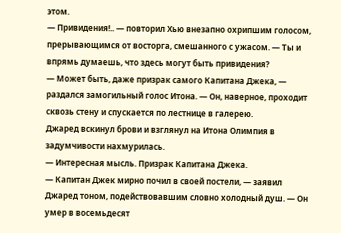этом.
— Привидения!.. — повторил Хью внезапно охрипшим голосом, прерывающимся от восторга, смешанного с ужасом. — Ты и впрямь думаешь, что здесь могут быть привидения?
— Может быть, даже призрак самого Капитана Джека, — раздался замогильный голос Итона. — Он, наверное, проходит сквозь стену и спускается по лестнице в галерею.
Джаред вскинул брови и взглянул на Итона Олимпия в задумчивости нахмурилась.
— Интересная мысль. Призрак Капитана Джека.
— Капитан Джек мирно почил в своей постели, — заявил Джаред тоном, подействовавшим словно холодный душ. — Он умер в восемьдесят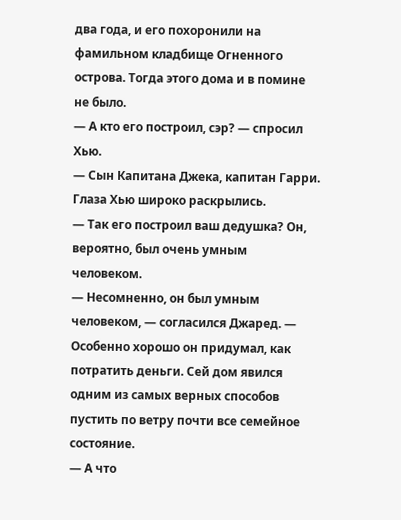два года, и его похоронили на фамильном кладбище Огненного острова. Тогда этого дома и в помине не было.
— А кто его построил, сэр? — спросил Хью.
— Сын Капитана Джека, капитан Гарри.
Глаза Хью широко раскрылись.
— Так его построил ваш дедушка? Он, вероятно, был очень умным человеком.
— Несомненно, он был умным человеком, — согласился Джаред. — Особенно хорошо он придумал, как потратить деньги. Сей дом явился одним из самых верных способов пустить по ветру почти все семейное состояние.
— А что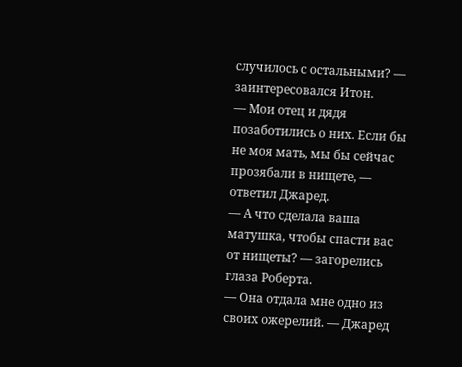случилось с остальными? — заинтересовался Итон.
— Мои отец и дядя позаботились о них. Если бы не моя мать, мы бы сейчас прозябали в нищете, — ответил Джаред.
— А что сделала ваша матушка, чтобы спасти вас от нищеты? — загорелись глаза Роберта.
— Она отдала мне одно из своих ожерелий. — Джаред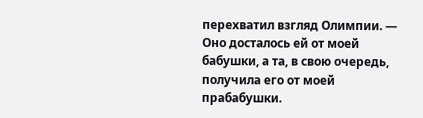перехватил взгляд Олимпии. — Оно досталось ей от моей бабушки, а та, в свою очередь, получила его от моей прабабушки.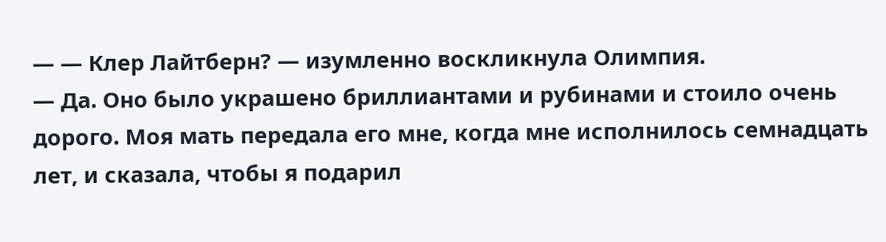— — Клер Лайтберн? — изумленно воскликнула Олимпия.
— Да. Оно было украшено бриллиантами и рубинами и стоило очень дорого. Моя мать передала его мне, когда мне исполнилось семнадцать лет, и сказала, чтобы я подарил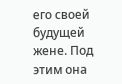его своей будущей жене. Под этим она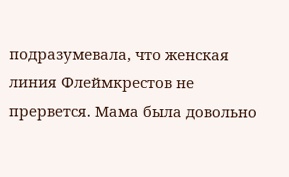подразумевала, что женская линия Флеймкрестов не прервется. Мама была довольно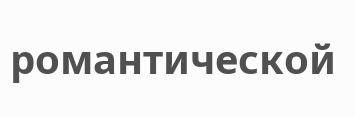романтической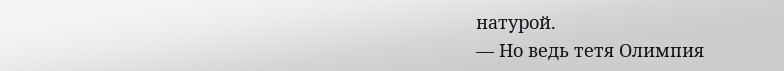натурой.
— Но ведь тетя Олимпия